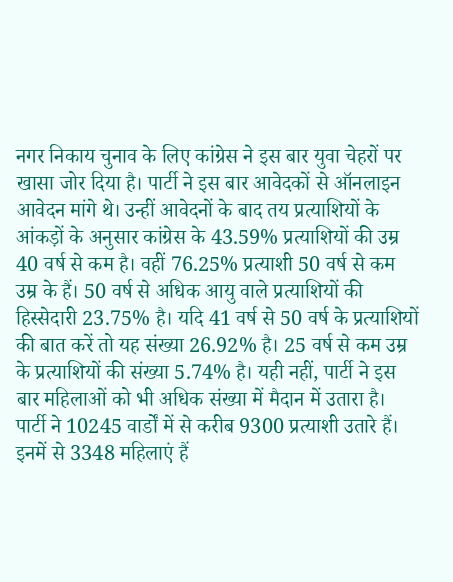नगर निकाय चुनाव के लिए कांग्रेस ने इस बार युवा चेहरों पर खासा जोर दिया है। पार्टी ने इस बार आवेदकों से ऑनलाइन आवेदन मांगे थे। उन्हीं आवेदनों के बाद तय प्रत्याशियों के आंकड़ों के अनुसार कांग्रेस के 43.59% प्रत्याशियों की उम्र 40 वर्ष से कम है। वहीं 76.25% प्रत्याशी 50 वर्ष से कम उम्र के हैं। 50 वर्ष से अधिक आयु वाले प्रत्याशियों की हिस्सेदारी 23.75% है। यदि 41 वर्ष से 50 वर्ष के प्रत्याशियों की बात करें तो यह संख्या 26.92% है। 25 वर्ष से कम उम्र के प्रत्याशियों की संख्या 5.74% है। यही नहीं, पार्टी ने इस बार महिलाओं को भी अधिक संख्या में मैदान में उतारा है। पार्टी ने 10245 वार्डों में से करीब 9300 प्रत्याशी उतारे हैं। इनमें से 3348 महिलाएं हैं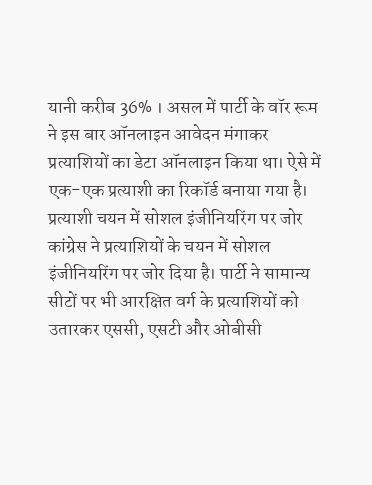यानी करीब 36% । असल में पार्टी के वॉर रूम ने इस बार ऑनलाइन आवेदन मंगाकर प्रत्याशियों का डेटा ऑनलाइन किया था। ऐसे में एक-एक प्रत्याशी का रिकॉर्ड बनाया गया है। प्रत्याशी चयन में सोशल इंजीनियरिंग पर जोर कांग्रेस ने प्रत्याशियों के चयन में सोशल इंजीनियरिंग पर जोर दिया है। पार्टी ने सामान्य सीटों पर भी आरक्षित वर्ग के प्रत्याशियों को उतारकर एससी, एसटी और ओबीसी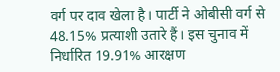वर्ग पर दाव खेला है। पार्टी ने ओबीसी वर्ग से 48.15% प्रत्याशी उतारे हैं। इस चुनाव में निर्धारित 19.91% आरक्षण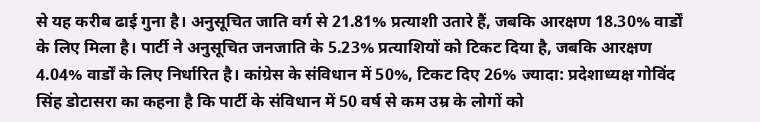से यह करीब ढाई गुना है। अनुसूचित जाति वर्ग से 21.81% प्रत्याशी उतारे हैं, जबकि आरक्षण 18.30% वार्डों के लिए मिला है। पार्टी ने अनुसूचित जनजाति के 5.23% प्रत्याशियों को टिकट दिया है, जबकि आरक्षण 4.04% वार्डों के लिए निर्धारित है। कांग्रेस के संविधान में 50%, टिकट दिए 26% ज्यादा: प्रदेशाध्यक्ष गोविंद सिंह डोटासरा का कहना है कि पार्टी के संविधान में 50 वर्ष से कम उम्र के लोगों को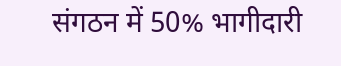संगठन में 50% भागीदारी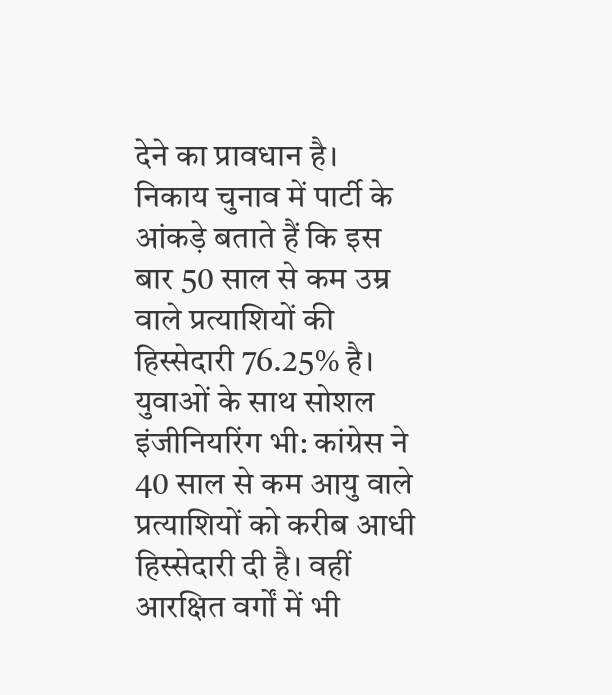देने का प्रावधान है। निकाय चुनाव में पार्टी के आंकड़े बताते हैं कि इस बार 50 साल से कम उम्र वाले प्रत्याशियों की हिस्सेदारी 76.25% है। युवाओं के साथ सोशल इंजीनियरिंग भी: कांग्रेस ने 40 साल से कम आयु वाले प्रत्याशियों को करीब आधी हिस्सेदारी दी है। वहीं आरक्षित वर्गों में भी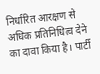निर्धारित आरक्षण से अधिक प्रतिनिधित्व देने का दावा किया है। पार्टी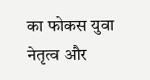का फोकस युवा नेतृत्व और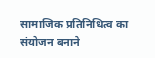सामाजिक प्रतिनिधित्व का संयोजन बनाने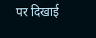पर दिखाई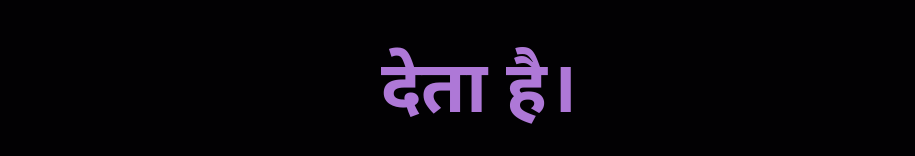देता है।